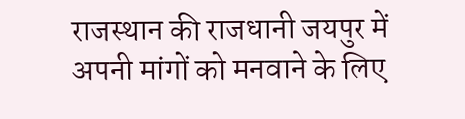राजस्थान की राजधानी जयपुर में अपनी मांगों को मनवाने के लिए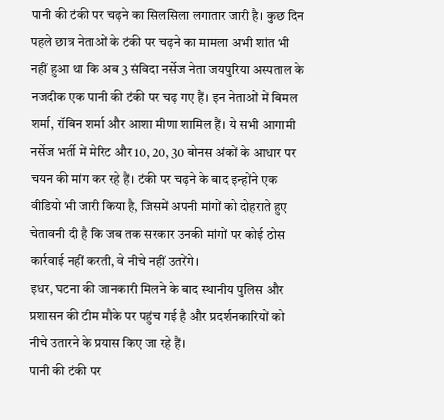पानी की टंकी पर चढ़ने का सिलसिला लगातार जारी है। कुछ दिन पहले छात्र नेताओं के टंकी पर चढ़ने का मामला अभी शांत भी नहीं हुआ था कि अब 3 संविदा नर्सेज नेता जयपुरिया अस्पताल के नजदीक एक पानी की टंकी पर चढ़ गए हैं। इन नेताओं में बिमल शर्मा, रॉबिन शर्मा और आशा मीणा शामिल हैं। ये सभी आगामी नर्सेज भर्ती में मेरिट और 10, 20, 30 बोनस अंकों के आधार पर चयन की मांग कर रहे हैं। टंकी पर चढ़ने के बाद इन्होंने एक वीडियो भी जारी किया है, जिसमें अपनी मांगों को दोहराते हुए चेतावनी दी है कि जब तक सरकार उनकी मांगों पर कोई ठोस कार्रवाई नहीं करती, वे नीचे नहीं उतरेंगे।
इधर, घटना की जानकारी मिलने के बाद स्थानीय पुलिस और प्रशासन की टीम मौके पर पहुंच गई है और प्रदर्शनकारियों को नीचे उतारने के प्रयास किए जा रहे हैं।
पानी की टंकी पर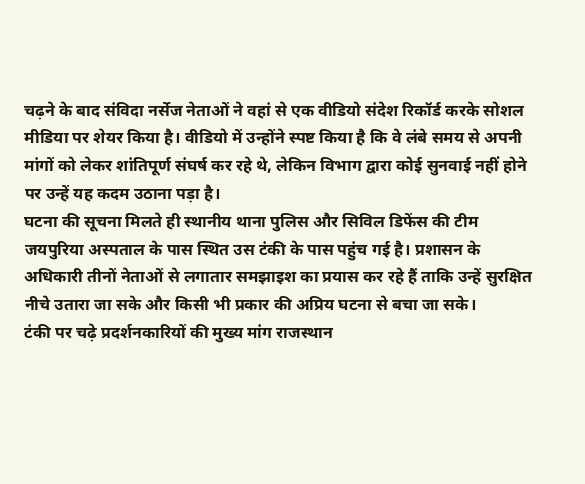चढ़ने के बाद संविदा नर्सेज नेताओं ने वहां से एक वीडियो संदेश रिकॉर्ड करके सोशल मीडिया पर शेयर किया है। वीडियो में उन्होंने स्पष्ट किया है कि वे लंबे समय से अपनी मांगों को लेकर शांतिपूर्ण संघर्ष कर रहे थे, लेकिन विभाग द्वारा कोई सुनवाई नहीं होने पर उन्हें यह कदम उठाना पड़ा है।
घटना की सूचना मिलते ही स्थानीय थाना पुलिस और सिविल डिफेंस की टीम जयपुरिया अस्पताल के पास स्थित उस टंकी के पास पहुंच गई है। प्रशासन के अधिकारी तीनों नेताओं से लगातार समझाइश का प्रयास कर रहे हैं ताकि उन्हें सुरक्षित नीचे उतारा जा सके और किसी भी प्रकार की अप्रिय घटना से बचा जा सके।
टंकी पर चढ़े प्रदर्शनकारियों की मुख्य मांग राजस्थान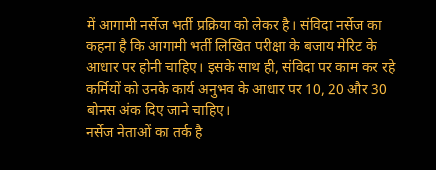में आगामी नर्सेज भर्ती प्रक्रिया को लेकर है। संविदा नर्सेज का कहना है कि आगामी भर्ती लिखित परीक्षा के बजाय मेरिट के आधार पर होनी चाहिए। इसके साथ ही, संविदा पर काम कर रहे कर्मियों को उनके कार्य अनुभव के आधार पर 10, 20 और 30 बोनस अंक दिए जाने चाहिए।
नर्सेज नेताओं का तर्क है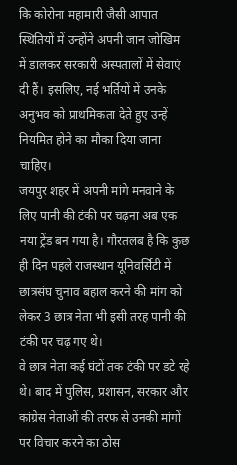कि कोरोना महामारी जैसी आपात स्थितियों में उन्होंने अपनी जान जोखिम में डालकर सरकारी अस्पतालों में सेवाएं दी हैं। इसलिए, नई भर्तियों में उनके अनुभव को प्राथमिकता देते हुए उन्हें नियमित होने का मौका दिया जाना चाहिए।
जयपुर शहर में अपनी मांगे मनवाने के लिए पानी की टंकी पर चढ़ना अब एक नया ट्रेंड बन गया है। गौरतलब है कि कुछ ही दिन पहले राजस्थान यूनिवर्सिटी में छात्रसंघ चुनाव बहाल करने की मांग को लेकर 3 छात्र नेता भी इसी तरह पानी की टंकी पर चढ़ गए थे।
वे छात्र नेता कई घंटों तक टंकी पर डटे रहे थे। बाद में पुलिस, प्रशासन, सरकार और कांग्रेस नेताओं की तरफ से उनकी मांगों पर विचार करने का ठोस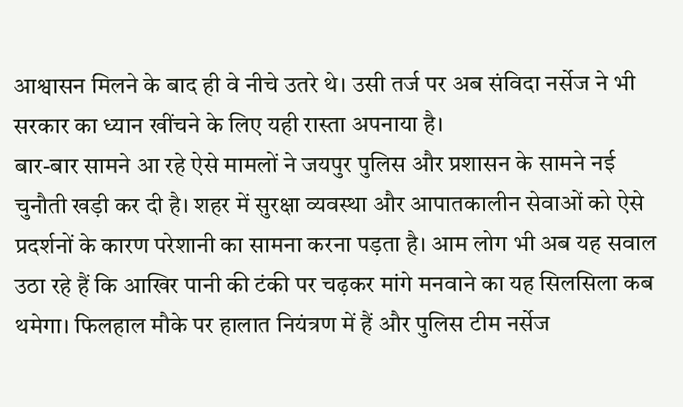आश्वासन मिलने के बाद ही वे नीचे उतरे थे। उसी तर्ज पर अब संविदा नर्सेज ने भी सरकार का ध्यान खींचने के लिए यही रास्ता अपनाया है।
बार-बार सामने आ रहे ऐसे मामलों ने जयपुर पुलिस और प्रशासन के सामने नई चुनौती खड़ी कर दी है। शहर में सुरक्षा व्यवस्था और आपातकालीन सेवाओं को ऐसे प्रदर्शनों के कारण परेशानी का सामना करना पड़ता है। आम लोग भी अब यह सवाल उठा रहे हैं कि आखिर पानी की टंकी पर चढ़कर मांगे मनवाने का यह सिलसिला कब थमेगा। फिलहाल मौके पर हालात नियंत्रण में हैं और पुलिस टीम नर्सेज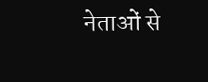नेताओं से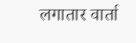लगातार वार्ता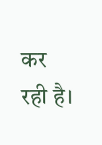कर रही है।